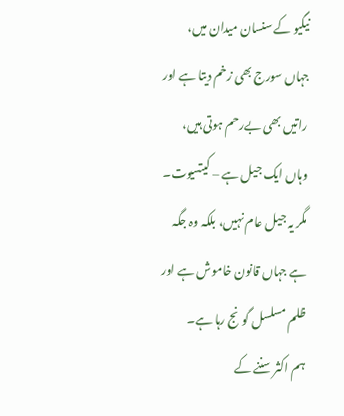نیگیو کے سنسان میدان میں، جہاں سورج بھی زخم دیتا ہے اور راتیں بھی بےرحم ہوتی ہیں، وہاں ایک جیل ہے – کیتسیوت۔ مگر یہ جیل عام نہیں، بلکہ وہ جگہ ہے جہاں قانون خاموش ہے اور ظلم مسلسل گونج رہا ہے۔
ہم اکثر سننے کے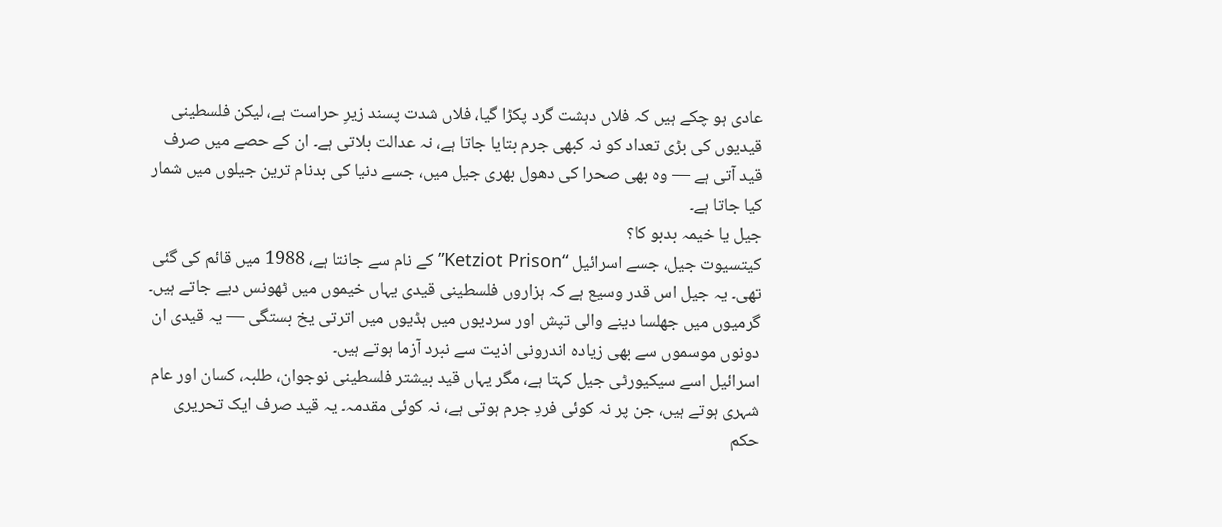عادی ہو چکے ہیں کہ فلاں دہشت گرد پکڑا گیا، فلاں شدت پسند زیرِ حراست ہے، لیکن فلسطینی قیدیوں کی بڑی تعداد کو نہ کبھی جرم بتایا جاتا ہے، نہ عدالت بلاتی ہے۔ ان کے حصے میں صرف قید آتی ہے — وہ بھی صحرا کی دھول بھری جیل میں، جسے دنیا کی بدنام ترین جیلوں میں شمار کیا جاتا ہے۔
جیل یا خیمہ بدبو کا؟
کیتسیوت جیل، جسے اسرائیل “Ketziot Prison” کے نام سے جانتا ہے، 1988 میں قائم کی گئی تھی۔ یہ جیل اس قدر وسیع ہے کہ ہزاروں فلسطینی قیدی یہاں خیموں میں ٹھونس دیے جاتے ہیں۔ گرمیوں میں جھلسا دینے والی تپش اور سردیوں میں ہڈیوں میں اترتی یخ بستگی — یہ قیدی ان دونوں موسموں سے بھی زیادہ اندرونی اذیت سے نبرد آزما ہوتے ہیں۔
اسرائیل اسے سیکیورٹی جیل کہتا ہے، مگر یہاں قید بیشتر فلسطینی نوجوان، طلبہ، کسان اور عام شہری ہوتے ہیں، جن پر نہ کوئی فردِ جرم ہوتی ہے، نہ کوئی مقدمہ۔ یہ قید صرف ایک تحریری حکم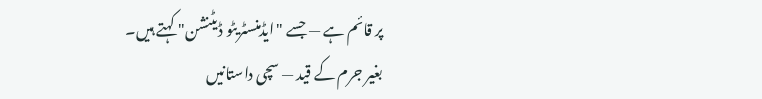پر قائم ہے — جسے "ایڈمنسٹریٹو ڈیٹنشن" کہتے ہیں۔
بغیر جرم کے قید — سچی داستانیں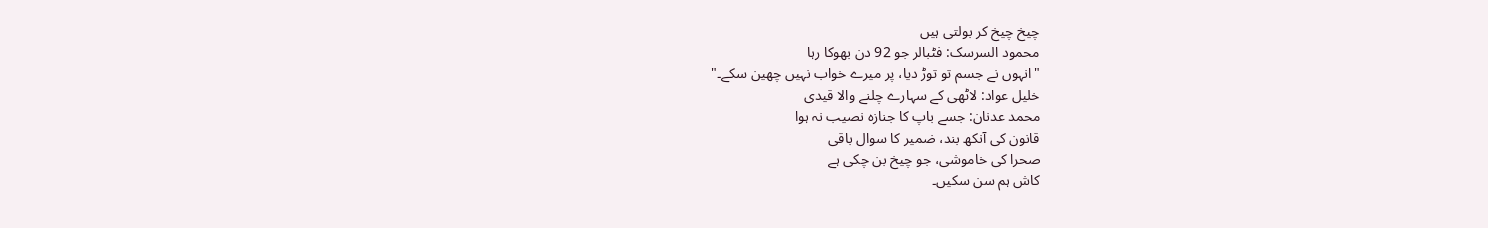چیخ چیخ کر بولتی ہیں
محمود السرسک: فٹبالر جو 92 دن بھوکا رہا
"انہوں نے جسم تو توڑ دیا، پر میرے خواب نہیں چھین سکے۔"
خلیل عواد: لاٹھی کے سہارے چلنے والا قیدی
محمد عدنان: جسے باپ کا جنازہ نصیب نہ ہوا
قانون کی آنکھ بند، ضمیر کا سوال باقی
صحرا کی خاموشی، جو چیخ بن چکی ہے
کاش ہم سن سکیں۔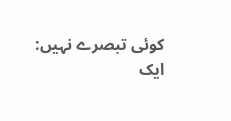کوئی تبصرے نہیں:
ایک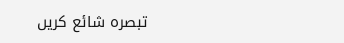تبصرہ شائع کریں